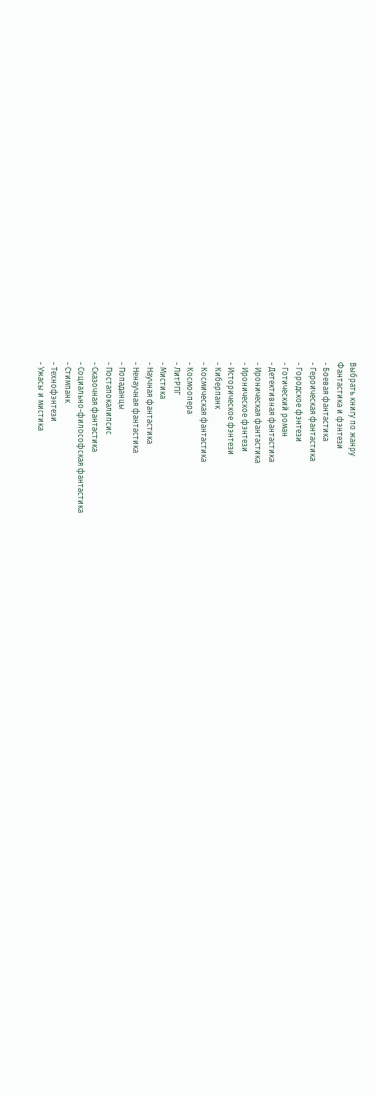Выбрать книгу по жанру
Фантастика и фэнтези
- Боевая фантастика
- Героическая фантастика
- Городское фэнтези
- Готический роман
- Детективная фантастика
- Ироническая фантастика
- Ироническое фэнтези
- Историческое фэнтези
- Киберпанк
- Космическая фантастика
- Космоопера
- ЛитРПГ
- Мистика
- Научная фантастика
- Ненаучная фантастика
- Попаданцы
- Постапокалипсис
- Сказочная фантастика
- Социально-философская фантастика
- Стимпанк
- Технофэнтези
- Ужасы и мистика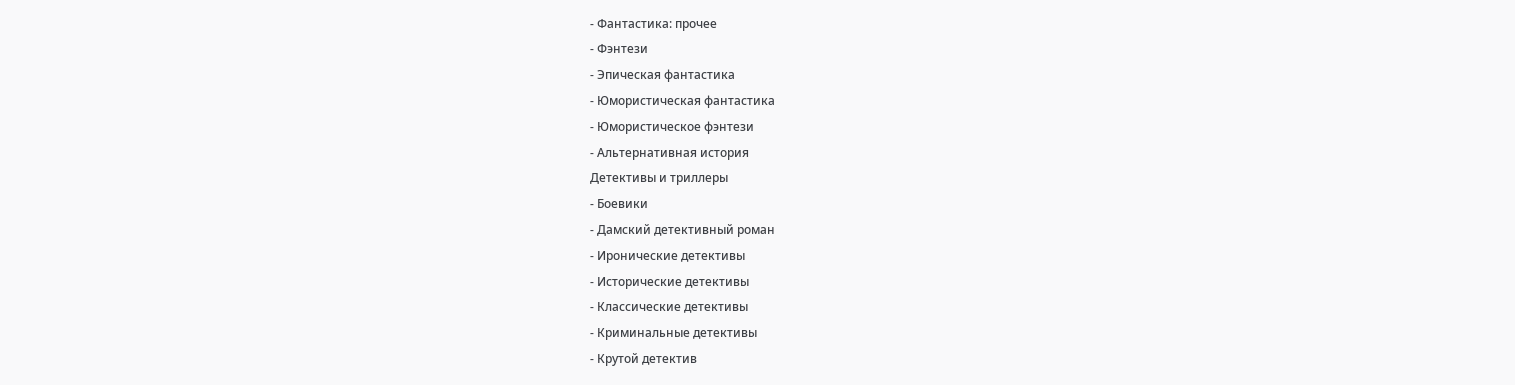- Фантастика: прочее
- Фэнтези
- Эпическая фантастика
- Юмористическая фантастика
- Юмористическое фэнтези
- Альтернативная история
Детективы и триллеры
- Боевики
- Дамский детективный роман
- Иронические детективы
- Исторические детективы
- Классические детективы
- Криминальные детективы
- Крутой детектив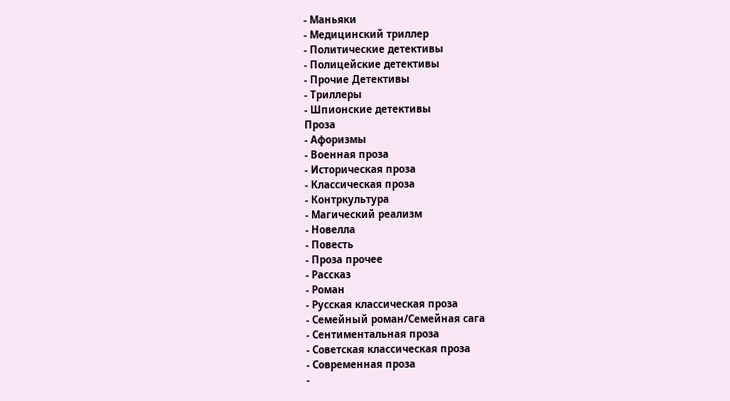- Маньяки
- Медицинский триллер
- Политические детективы
- Полицейские детективы
- Прочие Детективы
- Триллеры
- Шпионские детективы
Проза
- Афоризмы
- Военная проза
- Историческая проза
- Классическая проза
- Контркультура
- Магический реализм
- Новелла
- Повесть
- Проза прочее
- Рассказ
- Роман
- Русская классическая проза
- Семейный роман/Семейная сага
- Сентиментальная проза
- Советская классическая проза
- Современная проза
-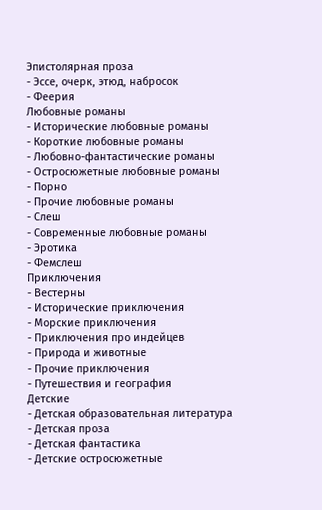Эпистолярная проза
- Эссе, очерк, этюд, набросок
- Феерия
Любовные романы
- Исторические любовные романы
- Короткие любовные романы
- Любовно-фантастические романы
- Остросюжетные любовные романы
- Порно
- Прочие любовные романы
- Слеш
- Современные любовные романы
- Эротика
- Фемслеш
Приключения
- Вестерны
- Исторические приключения
- Морские приключения
- Приключения про индейцев
- Природа и животные
- Прочие приключения
- Путешествия и география
Детские
- Детская образовательная литература
- Детская проза
- Детская фантастика
- Детские остросюжетные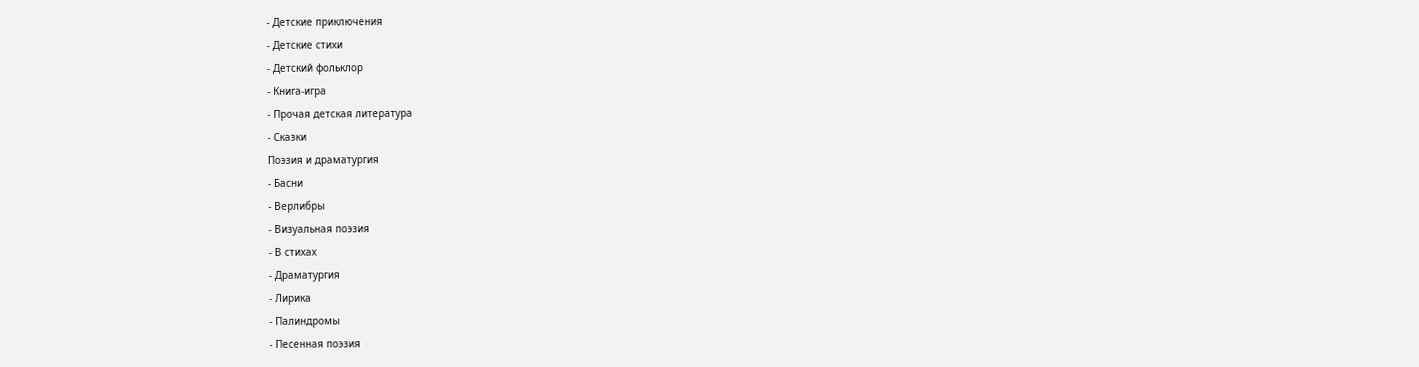- Детские приключения
- Детские стихи
- Детский фольклор
- Книга-игра
- Прочая детская литература
- Сказки
Поэзия и драматургия
- Басни
- Верлибры
- Визуальная поэзия
- В стихах
- Драматургия
- Лирика
- Палиндромы
- Песенная поэзия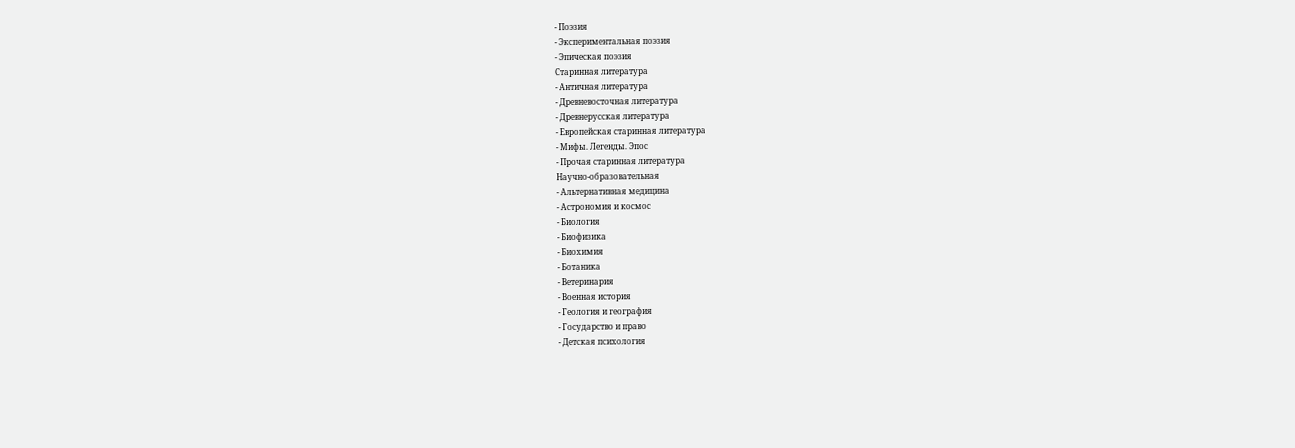- Поэзия
- Экспериментальная поэзия
- Эпическая поэзия
Старинная литература
- Античная литература
- Древневосточная литература
- Древнерусская литература
- Европейская старинная литература
- Мифы. Легенды. Эпос
- Прочая старинная литература
Научно-образовательная
- Альтернативная медицина
- Астрономия и космос
- Биология
- Биофизика
- Биохимия
- Ботаника
- Ветеринария
- Военная история
- Геология и география
- Государство и право
- Детская психология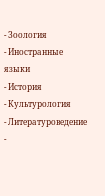- Зоология
- Иностранные языки
- История
- Культурология
- Литературоведение
-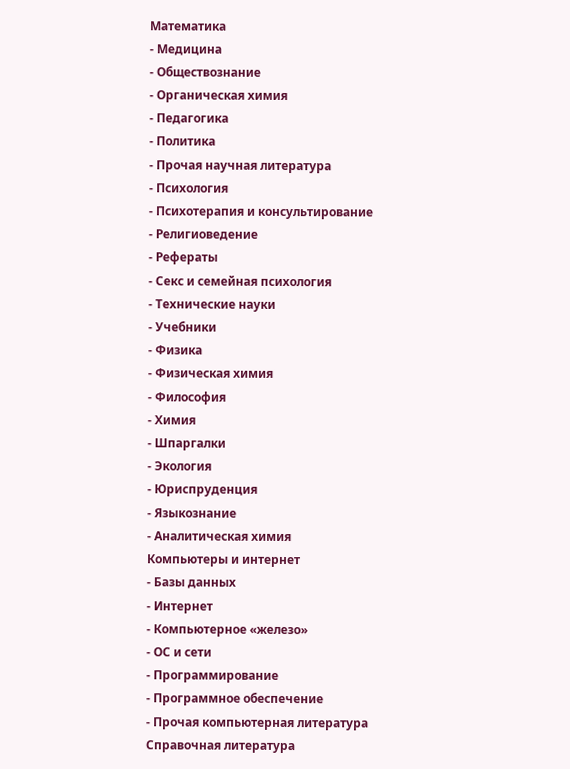Математика
- Медицина
- Обществознание
- Органическая химия
- Педагогика
- Политика
- Прочая научная литература
- Психология
- Психотерапия и консультирование
- Религиоведение
- Рефераты
- Секс и семейная психология
- Технические науки
- Учебники
- Физика
- Физическая химия
- Философия
- Химия
- Шпаргалки
- Экология
- Юриспруденция
- Языкознание
- Аналитическая химия
Компьютеры и интернет
- Базы данных
- Интернет
- Компьютерное «железо»
- ОС и сети
- Программирование
- Программное обеспечение
- Прочая компьютерная литература
Справочная литература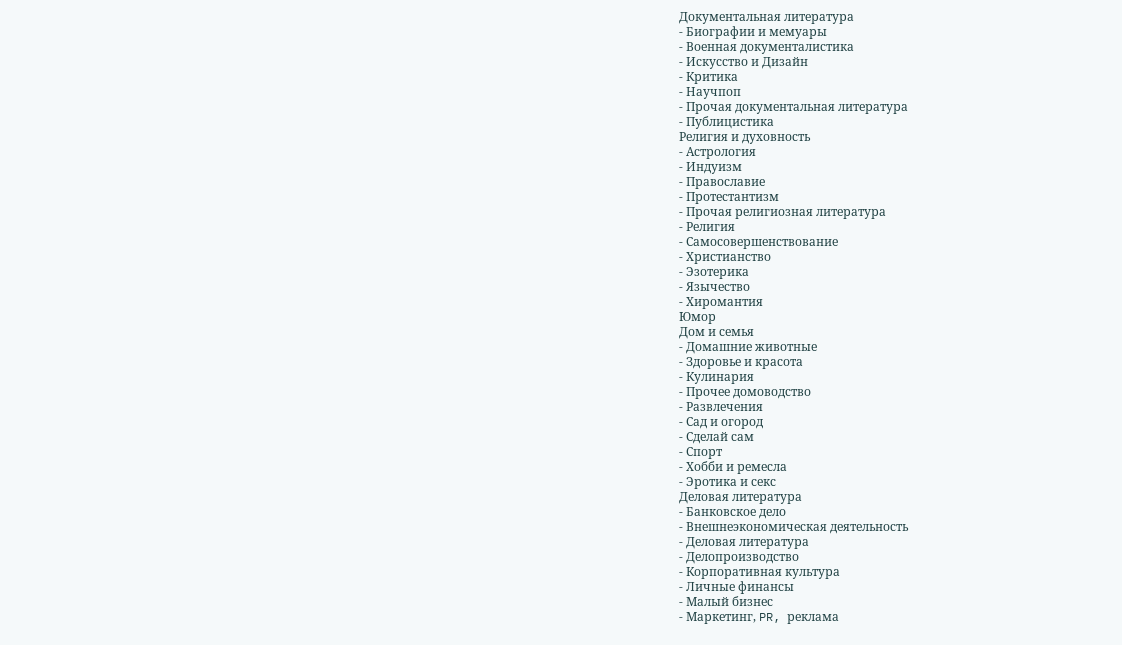Документальная литература
- Биографии и мемуары
- Военная документалистика
- Искусство и Дизайн
- Критика
- Научпоп
- Прочая документальная литература
- Публицистика
Религия и духовность
- Астрология
- Индуизм
- Православие
- Протестантизм
- Прочая религиозная литература
- Религия
- Самосовершенствование
- Христианство
- Эзотерика
- Язычество
- Хиромантия
Юмор
Дом и семья
- Домашние животные
- Здоровье и красота
- Кулинария
- Прочее домоводство
- Развлечения
- Сад и огород
- Сделай сам
- Спорт
- Хобби и ремесла
- Эротика и секс
Деловая литература
- Банковское дело
- Внешнеэкономическая деятельность
- Деловая литература
- Делопроизводство
- Корпоративная культура
- Личные финансы
- Малый бизнес
- Маркетинг, PR, реклама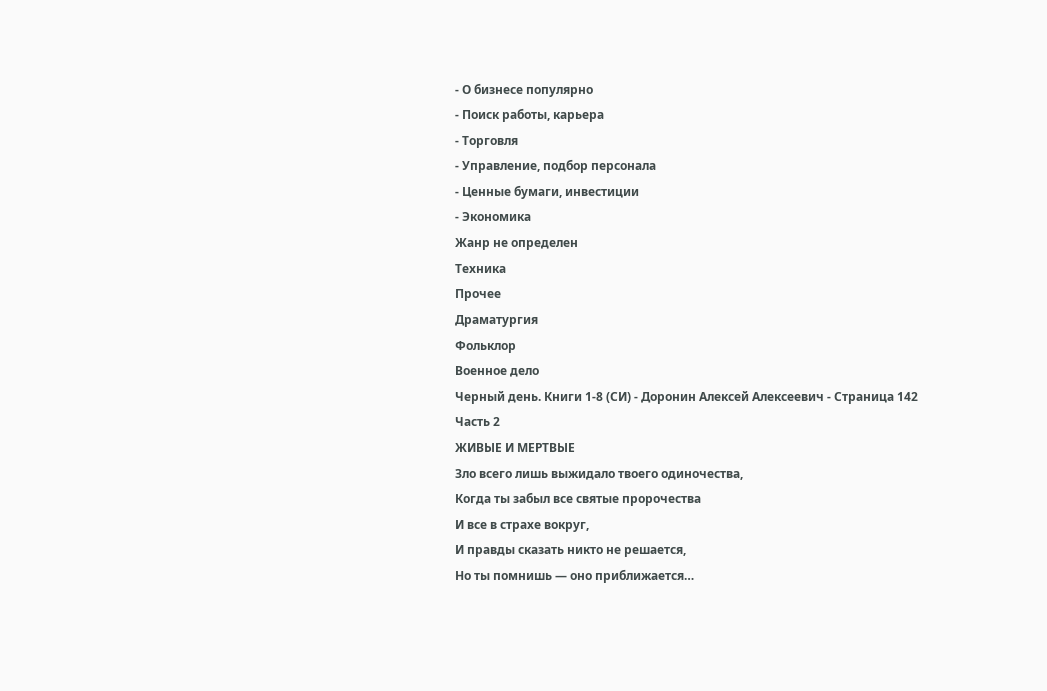- О бизнесе популярно
- Поиск работы, карьера
- Торговля
- Управление, подбор персонала
- Ценные бумаги, инвестиции
- Экономика
Жанр не определен
Техника
Прочее
Драматургия
Фольклор
Военное дело
Черный день. Книги 1-8 (СИ) - Доронин Алексей Алексеевич - Страница 142
Часть 2
ЖИВЫЕ И МЕРТВЫЕ
Зло всего лишь выжидало твоего одиночества,
Когда ты забыл все святые пророчества
И все в страхе вокруг,
И правды сказать никто не решается,
Но ты помнишь — оно приближается…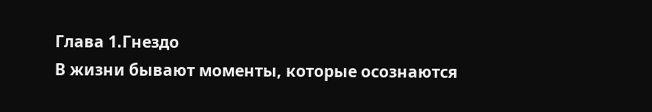Глава 1.Гнездо
В жизни бывают моменты, которые осознаются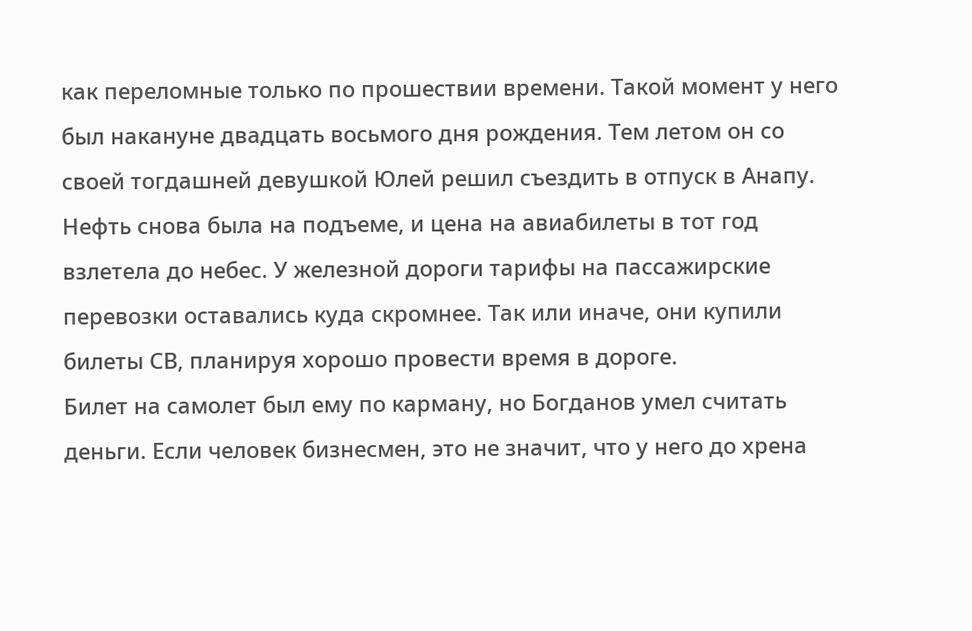как переломные только по прошествии времени. Такой момент у него был накануне двадцать восьмого дня рождения. Тем летом он со своей тогдашней девушкой Юлей решил съездить в отпуск в Анапу.
Нефть снова была на подъеме, и цена на авиабилеты в тот год взлетела до небес. У железной дороги тарифы на пассажирские перевозки оставались куда скромнее. Так или иначе, они купили билеты СВ, планируя хорошо провести время в дороге.
Билет на самолет был ему по карману, но Богданов умел считать деньги. Если человек бизнесмен, это не значит, что у него до хрена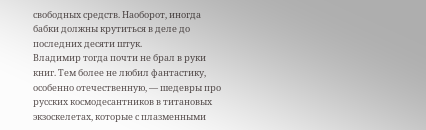свободных средств. Наоборот, иногда бабки должны крутиться в деле до последних десяти штук.
Владимир тогда почти не брал в руки книг. Тем более не любил фантастику, особенно отечественную, — шедевры про русских космодесантников в титановых экзоскелетах, которые с плазменными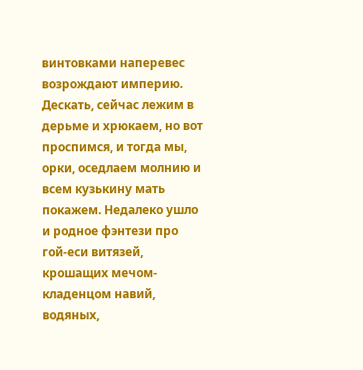винтовками наперевес возрождают империю. Дескать, сейчас лежим в дерьме и хрюкаем, но вот проспимся, и тогда мы, орки, оседлаем молнию и всем кузькину мать покажем. Недалеко ушло и родное фэнтези про гой-еси витязей, крошащих мечом-кладенцом навий, водяных,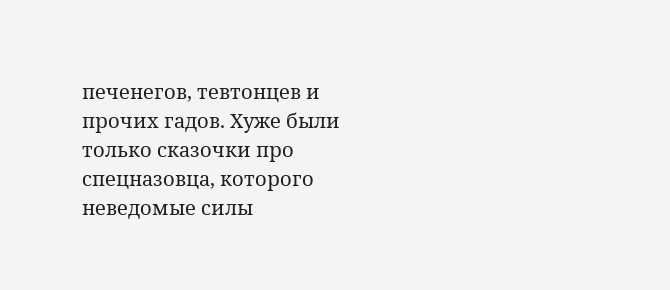печенегов, тевтонцев и прочих гадов. Хуже были только сказочки про спецназовца, которого неведомые силы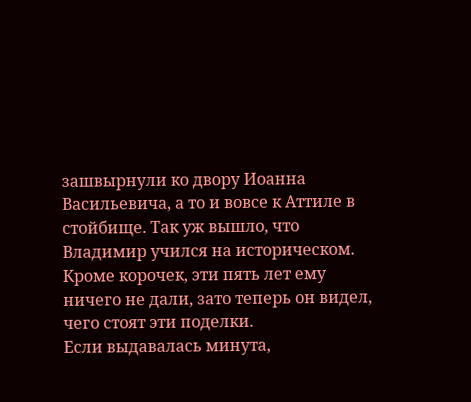зашвырнули ко двору Иоанна Васильевича, а то и вовсе к Аттиле в стойбище. Так уж вышло, что Владимир учился на историческом. Кроме корочек, эти пять лет ему ничего не дали, зато теперь он видел, чего стоят эти поделки.
Если выдавалась минута,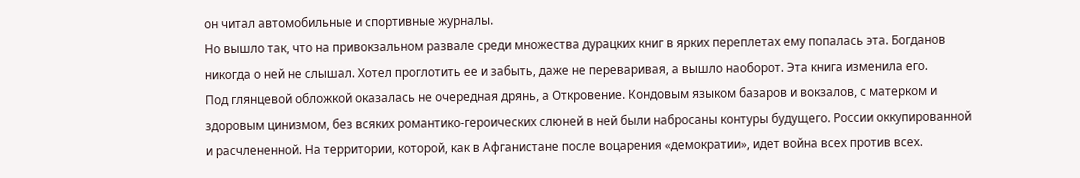он читал автомобильные и спортивные журналы.
Но вышло так, что на привокзальном развале среди множества дурацких книг в ярких переплетах ему попалась эта. Богданов никогда о ней не слышал. Хотел проглотить ее и забыть, даже не переваривая, а вышло наоборот. Эта книга изменила его.
Под глянцевой обложкой оказалась не очередная дрянь, а Откровение. Кондовым языком базаров и вокзалов, с матерком и здоровым цинизмом, без всяких романтико-героических слюней в ней были набросаны контуры будущего. России оккупированной и расчлененной. На территории, которой, как в Афганистане после воцарения «демократии», идет война всех против всех.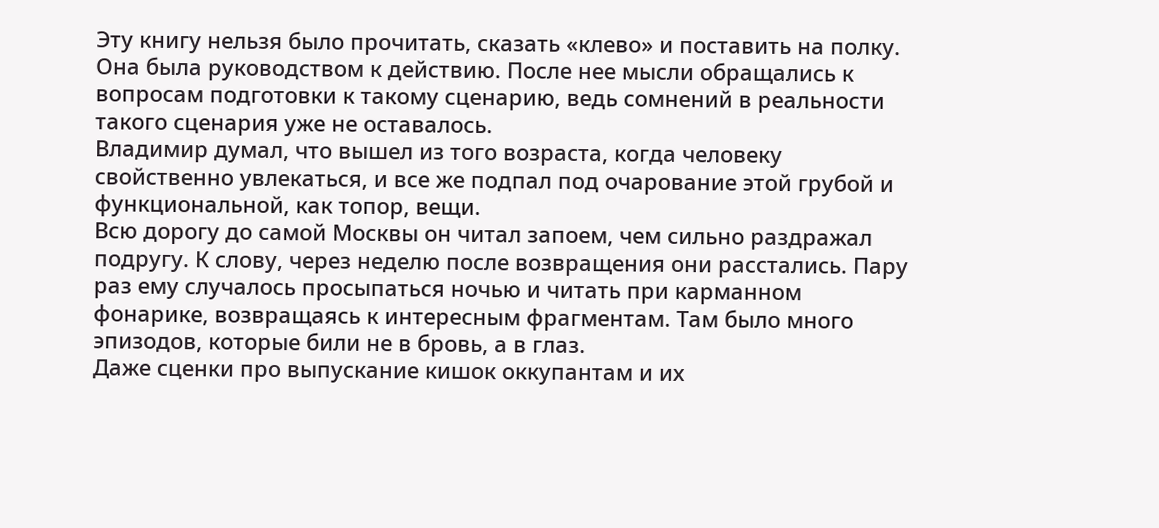Эту книгу нельзя было прочитать, сказать «клево» и поставить на полку. Она была руководством к действию. После нее мысли обращались к вопросам подготовки к такому сценарию, ведь сомнений в реальности такого сценария уже не оставалось.
Владимир думал, что вышел из того возраста, когда человеку свойственно увлекаться, и все же подпал под очарование этой грубой и функциональной, как топор, вещи.
Всю дорогу до самой Москвы он читал запоем, чем сильно раздражал подругу. К слову, через неделю после возвращения они расстались. Пару раз ему случалось просыпаться ночью и читать при карманном фонарике, возвращаясь к интересным фрагментам. Там было много эпизодов, которые били не в бровь, а в глаз.
Даже сценки про выпускание кишок оккупантам и их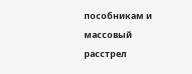пособникам и массовый расстрел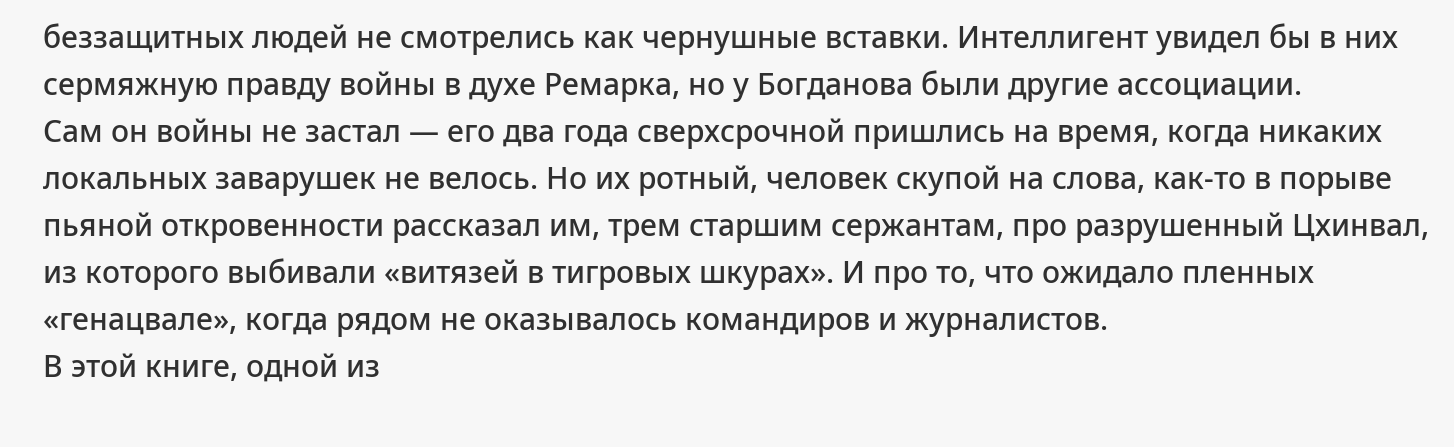беззащитных людей не смотрелись как чернушные вставки. Интеллигент увидел бы в них сермяжную правду войны в духе Ремарка, но у Богданова были другие ассоциации.
Сам он войны не застал — его два года сверхсрочной пришлись на время, когда никаких локальных заварушек не велось. Но их ротный, человек скупой на слова, как-то в порыве пьяной откровенности рассказал им, трем старшим сержантам, про разрушенный Цхинвал, из которого выбивали «витязей в тигровых шкурах». И про то, что ожидало пленных «генацвале», когда рядом не оказывалось командиров и журналистов.
В этой книге, одной из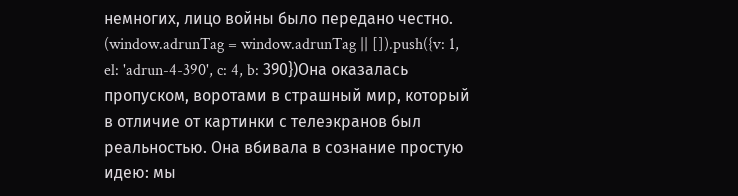немногих, лицо войны было передано честно.
(window.adrunTag = window.adrunTag || []).push({v: 1, el: 'adrun-4-390', c: 4, b: 390})Она оказалась пропуском, воротами в страшный мир, который в отличие от картинки с телеэкранов был реальностью. Она вбивала в сознание простую идею: мы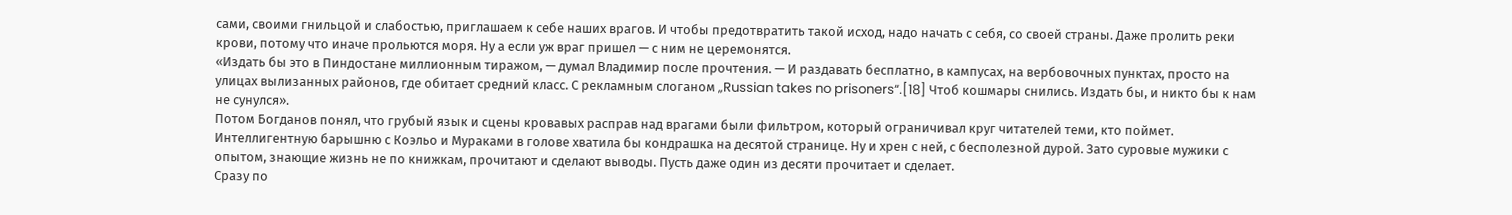сами, своими гнильцой и слабостью, приглашаем к себе наших врагов. И чтобы предотвратить такой исход, надо начать с себя, со своей страны. Даже пролить реки крови, потому что иначе прольются моря. Ну а если уж враг пришел — с ним не церемонятся.
«Издать бы это в Пиндостане миллионным тиражом, — думал Владимир после прочтения. — И раздавать бесплатно, в кампусах, на вербовочных пунктах, просто на улицах вылизанных районов, где обитает средний класс. С рекламным слоганом „Russian takes no prisoners“.[18] Чтоб кошмары снились. Издать бы, и никто бы к нам не сунулся».
Потом Богданов понял, что грубый язык и сцены кровавых расправ над врагами были фильтром, который ограничивал круг читателей теми, кто поймет. Интеллигентную барышню с Коэльо и Мураками в голове хватила бы кондрашка на десятой странице. Ну и хрен с ней, с бесполезной дурой. Зато суровые мужики с опытом, знающие жизнь не по книжкам, прочитают и сделают выводы. Пусть даже один из десяти прочитает и сделает.
Сразу по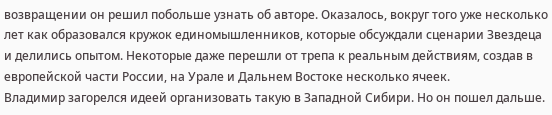возвращении он решил побольше узнать об авторе. Оказалось, вокруг того уже несколько лет как образовался кружок единомышленников, которые обсуждали сценарии Звездеца и делились опытом. Некоторые даже перешли от трепа к реальным действиям, создав в европейской части России, на Урале и Дальнем Востоке несколько ячеек.
Владимир загорелся идеей организовать такую в Западной Сибири. Но он пошел дальше.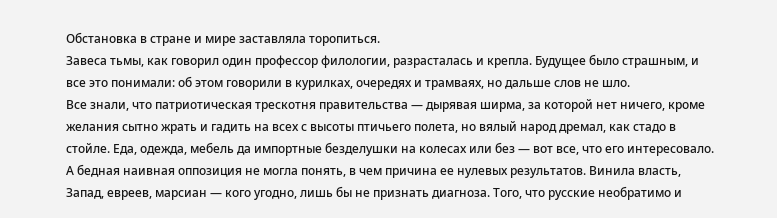Обстановка в стране и мире заставляла торопиться.
Завеса тьмы, как говорил один профессор филологии, разрасталась и крепла. Будущее было страшным, и все это понимали: об этом говорили в курилках, очередях и трамваях, но дальше слов не шло.
Все знали, что патриотическая трескотня правительства — дырявая ширма, за которой нет ничего, кроме желания сытно жрать и гадить на всех с высоты птичьего полета, но вялый народ дремал, как стадо в стойле. Еда, одежда, мебель да импортные безделушки на колесах или без — вот все, что его интересовало.
А бедная наивная оппозиция не могла понять, в чем причина ее нулевых результатов. Винила власть, Запад, евреев, марсиан — кого угодно, лишь бы не признать диагноза. Того, что русские необратимо и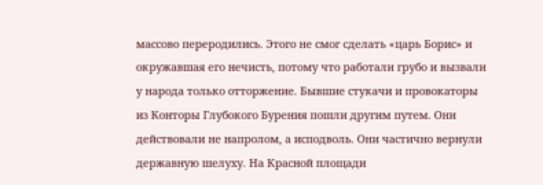массово переродились. Этого не смог сделать «царь Борис» и окружавшая его нечисть, потому что работали грубо и вызвали у народа только отторжение. Бывшие стукачи и провокаторы из Конторы Глубокого Бурения пошли другим путем. Они действовали не напролом, а исподволь. Они частично вернули державную шелуху. На Красной площади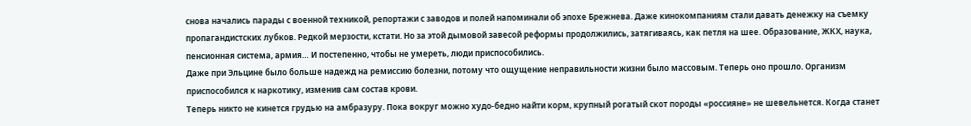снова начались парады с военной техникой, репортажи с заводов и полей напоминали об эпохе Брежнева. Даже кинокомпаниям стали давать денежку на съемку пропагандистских лубков. Редкой мерзости, кстати. Но за этой дымовой завесой реформы продолжились, затягиваясь, как петля на шее. Образование, ЖКХ, наука, пенсионная система, армия… И постепенно, чтобы не умереть, люди приспособились.
Даже при Эльцине было больше надежд на ремиссию болезни, потому что ощущение неправильности жизни было массовым. Теперь оно прошло. Организм приспособился к наркотику, изменив сам состав крови.
Теперь никто не кинется грудью на амбразуру. Пока вокруг можно худо-бедно найти корм, крупный рогатый скот породы «россияне» не шевельнется. Когда станет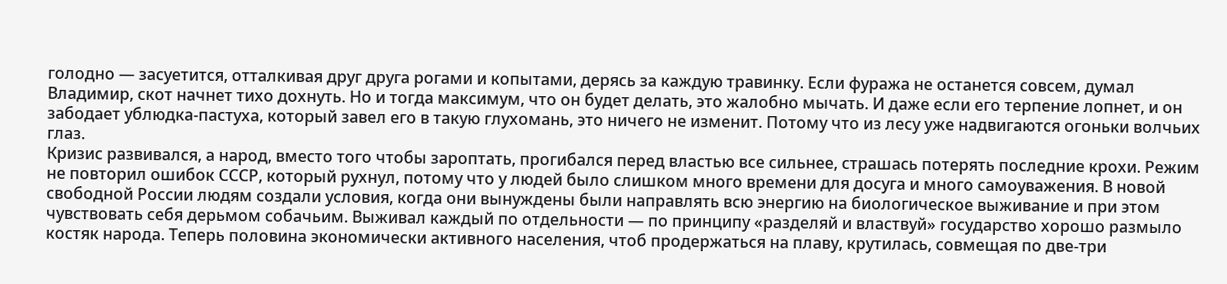голодно — засуетится, отталкивая друг друга рогами и копытами, дерясь за каждую травинку. Если фуража не останется совсем, думал Владимир, скот начнет тихо дохнуть. Но и тогда максимум, что он будет делать, это жалобно мычать. И даже если его терпение лопнет, и он забодает ублюдка-пастуха, который завел его в такую глухомань, это ничего не изменит. Потому что из лесу уже надвигаются огоньки волчьих глаз.
Кризис развивался, а народ, вместо того чтобы зароптать, прогибался перед властью все сильнее, страшась потерять последние крохи. Режим не повторил ошибок СССР, который рухнул, потому что у людей было слишком много времени для досуга и много самоуважения. В новой свободной России людям создали условия, когда они вынуждены были направлять всю энергию на биологическое выживание и при этом чувствовать себя дерьмом собачьим. Выживал каждый по отдельности — по принципу «разделяй и властвуй» государство хорошо размыло костяк народа. Теперь половина экономически активного населения, чтоб продержаться на плаву, крутилась, совмещая по две-три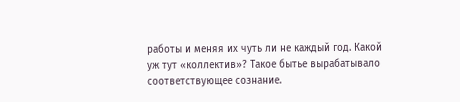работы и меняя их чуть ли не каждый год. Какой уж тут «коллектив»? Такое бытье вырабатывало соответствующее сознание.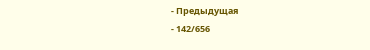- Предыдущая
- 142/656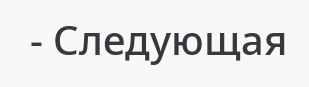- Следующая